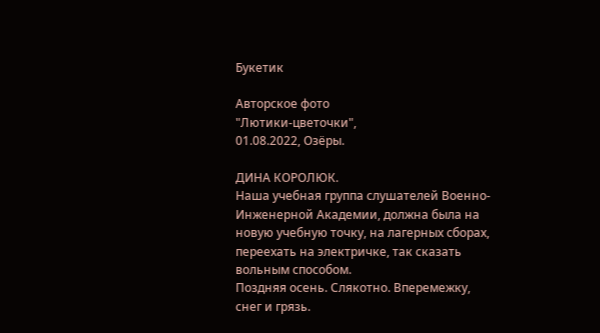Букетик

Авторское фото
"Лютики-цветочки",
01.08.2022, Озёры.

ДИНА КОРОЛЮК.
Наша учебная группа слушателей Военно-Инженерной Академии, должна была на новую учебную точку, на лагерных сборах, переехать на электричке, так сказать вольным способом.
Поздняя осень. Слякотно. Вперемежку, снег и грязь.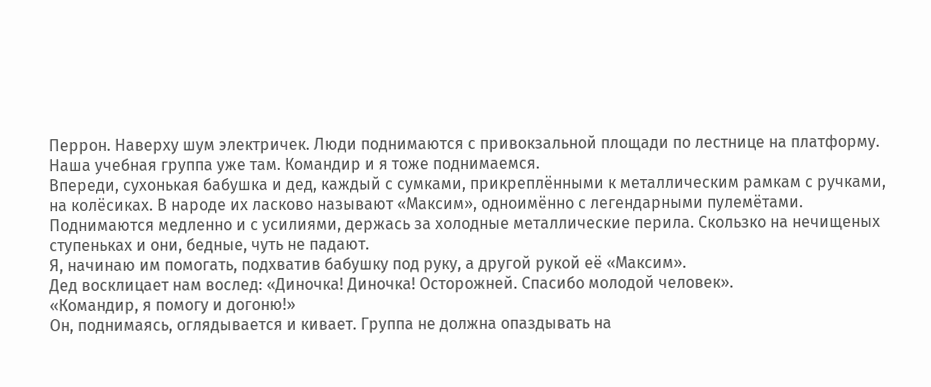Перрон. Наверху шум электричек. Люди поднимаются с привокзальной площади по лестнице на платформу. Наша учебная группа уже там. Командир и я тоже поднимаемся.
Впереди, сухонькая бабушка и дед, каждый с сумками, прикреплёнными к металлическим рамкам с ручками, на колёсиках. В народе их ласково называют «Максим», одноимённо с легендарными пулемётами. Поднимаются медленно и с усилиями, держась за холодные металлические перила. Скользко на нечищеных ступеньках и они, бедные, чуть не падают.
Я, начинаю им помогать, подхватив бабушку под руку, а другой рукой её «Максим».
Дед восклицает нам вослед: «Диночка! Диночка! Осторожней. Спасибо молодой человек».
«Командир, я помогу и догоню!»
Он, поднимаясь, оглядывается и кивает. Группа не должна опаздывать на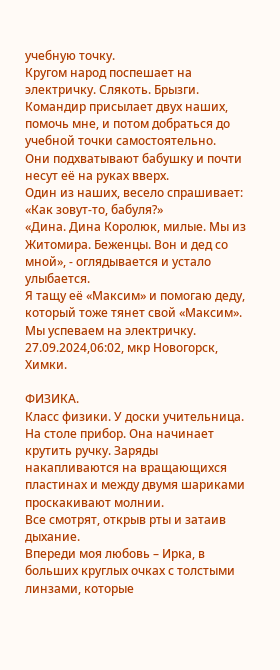учебную точку.
Кругом народ поспешает на электричку. Слякоть. Брызги.
Командир присылает двух наших, помочь мне, и потом добраться до учебной точки самостоятельно.
Они подхватывают бабушку и почти несут её на руках вверх.
Один из наших, весело спрашивает: «Как зовут-то, бабуля?»
«Дина. Дина Королюк, милые. Мы из Житомира. Беженцы. Вон и дед со мной», - оглядывается и устало улыбается.
Я тащу её «Максим» и помогаю деду, который тоже тянет свой «Максим».
Мы успеваем на электричку.
27.09.2024,06:02, мкр Новогорск, Химки.

ФИЗИКА.
Класс физики. У доски учительница.
На столе прибор. Она начинает крутить ручку. Заряды накапливаются на вращающихся пластинах и между двумя шариками проскакивают молнии.
Все смотрят, открыв рты и затаив дыхание.
Впереди моя любовь – Ирка, в больших круглых очках с толстыми линзами, которые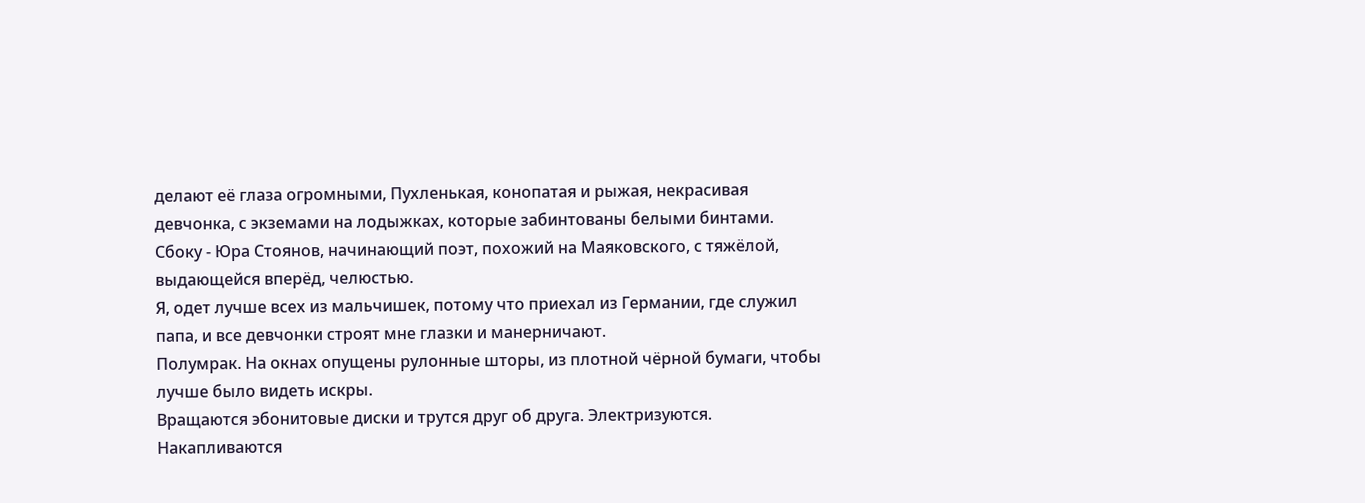делают её глаза огромными, Пухленькая, конопатая и рыжая, некрасивая девчонка, с экземами на лодыжках, которые забинтованы белыми бинтами.
Сбоку - Юра Стоянов, начинающий поэт, похожий на Маяковского, с тяжёлой, выдающейся вперёд, челюстью.
Я, одет лучше всех из мальчишек, потому что приехал из Германии, где служил папа, и все девчонки строят мне глазки и манерничают.
Полумрак. На окнах опущены рулонные шторы, из плотной чёрной бумаги, чтобы лучше было видеть искры.
Вращаются эбонитовые диски и трутся друг об друга. Электризуются. Накапливаются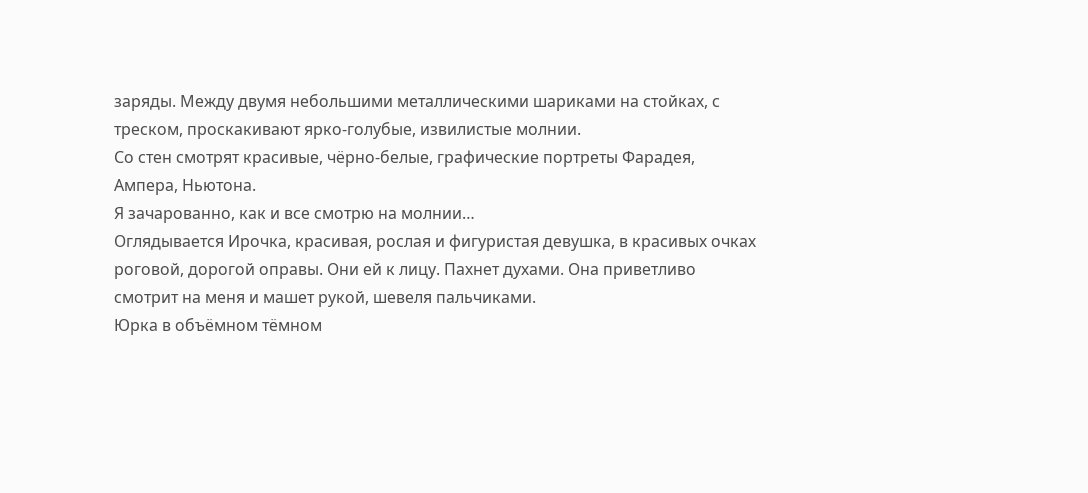заряды. Между двумя небольшими металлическими шариками на стойках, с треском, проскакивают ярко-голубые, извилистые молнии.
Со стен смотрят красивые, чёрно-белые, графические портреты Фарадея, Ампера, Ньютона.
Я зачарованно, как и все смотрю на молнии…
Оглядывается Ирочка, красивая, рослая и фигуристая девушка, в красивых очках роговой, дорогой оправы. Они ей к лицу. Пахнет духами. Она приветливо смотрит на меня и машет рукой, шевеля пальчиками.
Юрка в объёмном тёмном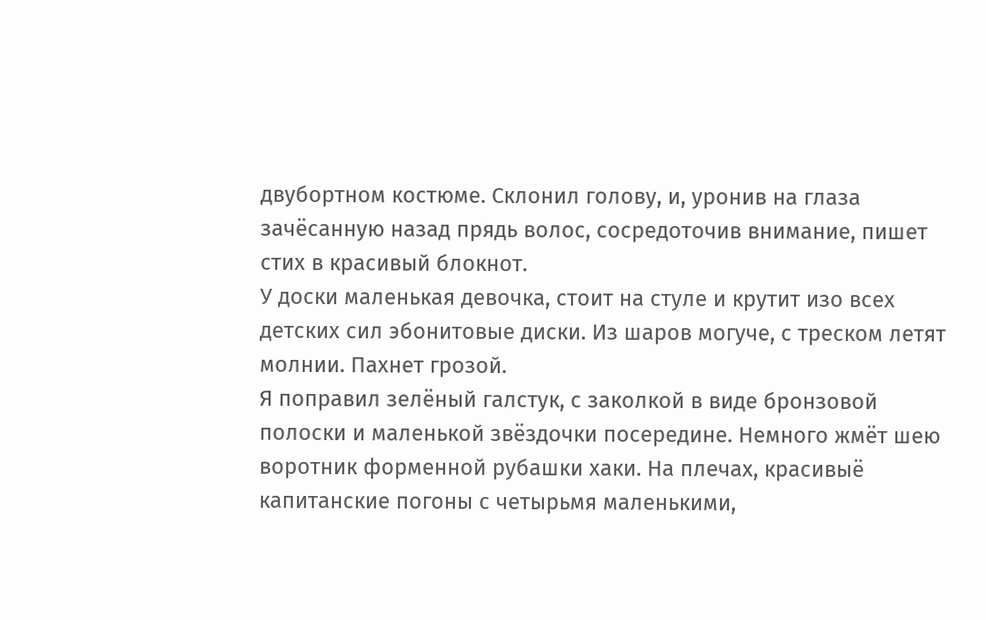двубортном костюме. Склонил голову, и, уронив на глаза зачёсанную назад прядь волос, сосредоточив внимание, пишет стих в красивый блокнот.
У доски маленькая девочка, стоит на стуле и крутит изо всех детских сил эбонитовые диски. Из шаров могуче, с треском летят молнии. Пахнет грозой.
Я поправил зелёный галстук, с заколкой в виде бронзовой полоски и маленькой звёздочки посередине. Немного жмёт шею воротник форменной рубашки хаки. На плечах, красивыё капитанские погоны с четырьмя маленькими,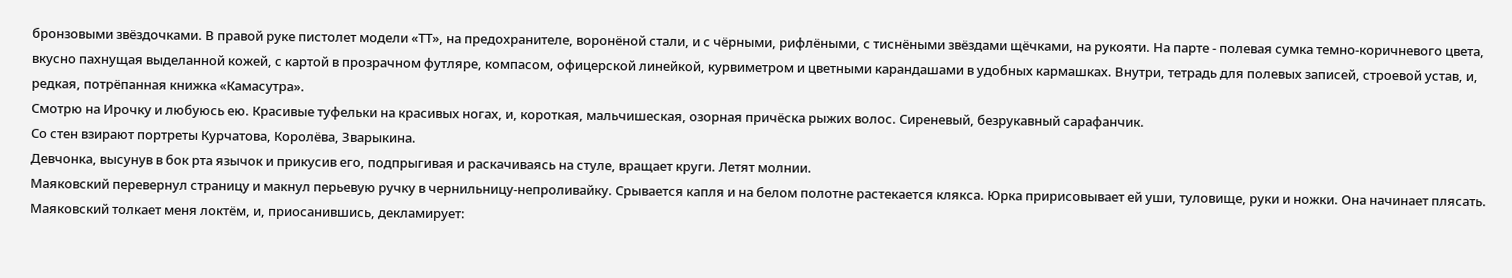бронзовыми звёздочками. В правой руке пистолет модели «ТТ», на предохранителе, воронёной стали, и с чёрными, рифлёными, с тиснёными звёздами щёчками, на рукояти. На парте - полевая сумка темно-коричневого цвета, вкусно пахнущая выделанной кожей, с картой в прозрачном футляре, компасом, офицерской линейкой, курвиметром и цветными карандашами в удобных кармашках. Внутри, тетрадь для полевых записей, строевой устав, и, редкая, потрёпанная книжка «Камасутра».
Смотрю на Ирочку и любуюсь ею. Красивые туфельки на красивых ногах, и, короткая, мальчишеская, озорная причёска рыжих волос. Сиреневый, безрукавный сарафанчик.
Со стен взирают портреты Курчатова, Королёва, Зварыкина.
Девчонка, высунув в бок рта язычок и прикусив его, подпрыгивая и раскачиваясь на стуле, вращает круги. Летят молнии.
Маяковский перевернул страницу и макнул перьевую ручку в чернильницу-непроливайку. Срывается капля и на белом полотне растекается клякса. Юрка пририсовывает ей уши, туловище, руки и ножки. Она начинает плясать. Маяковский толкает меня локтём, и, приосанившись, декламирует: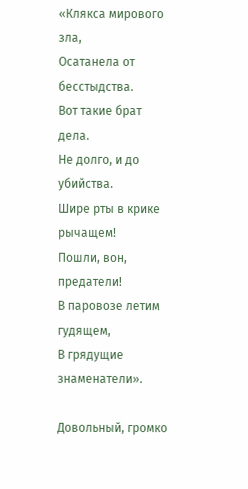«Клякса мирового зла,
Осатанела от бесстыдства.
Вот такие брат дела.
Не долго, и до убийства.
Шире рты в крике рычащем!
Пошли, вон, предатели!
В паровозе летим гудящем,
В грядущие знаменатели».

Довольный, громко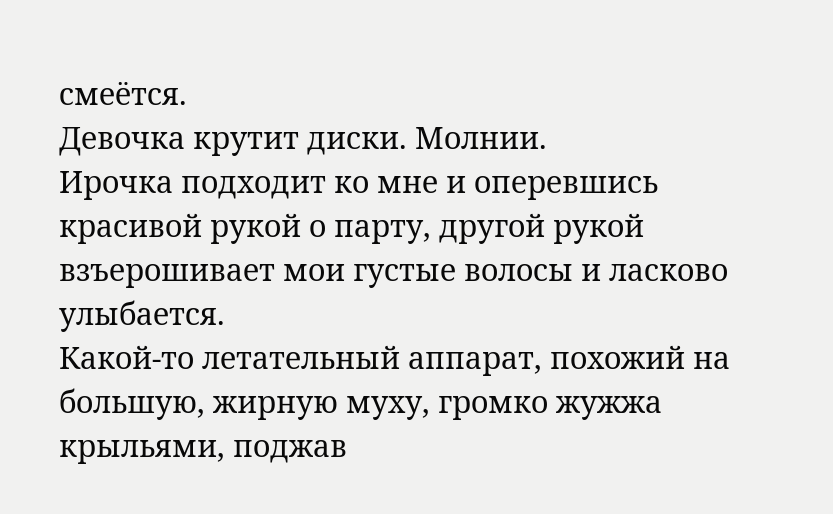смеётся.
Девочка крутит диски. Молнии.
Ирочка подходит ко мне и оперевшись красивой рукой о парту, другой рукой взъерошивает мои густые волосы и ласково улыбается.
Какой-то летательный аппарат, похожий на большую, жирную муху, громко жужжа крыльями, поджав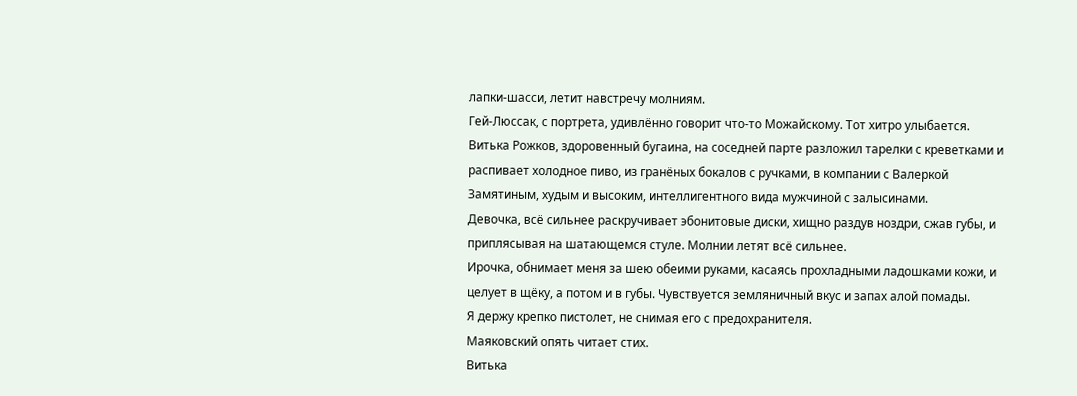лапки-шасси, летит навстречу молниям.
Гей-Люссак, с портрета, удивлённо говорит что-то Можайскому. Тот хитро улыбается.
Витька Рожков, здоровенный бугаина, на соседней парте разложил тарелки с креветками и распивает холодное пиво, из гранёных бокалов с ручками, в компании с Валеркой Замятиным, худым и высоким, интеллигентного вида мужчиной с залысинами.
Девочка, всё сильнее раскручивает эбонитовые диски, хищно раздув ноздри, сжав губы, и приплясывая на шатающемся стуле. Молнии летят всё сильнее.
Ирочка, обнимает меня за шею обеими руками, касаясь прохладными ладошками кожи, и целует в щёку, а потом и в губы. Чувствуется земляничный вкус и запах алой помады.
Я держу крепко пистолет, не снимая его с предохранителя.
Маяковский опять читает стих.
Витька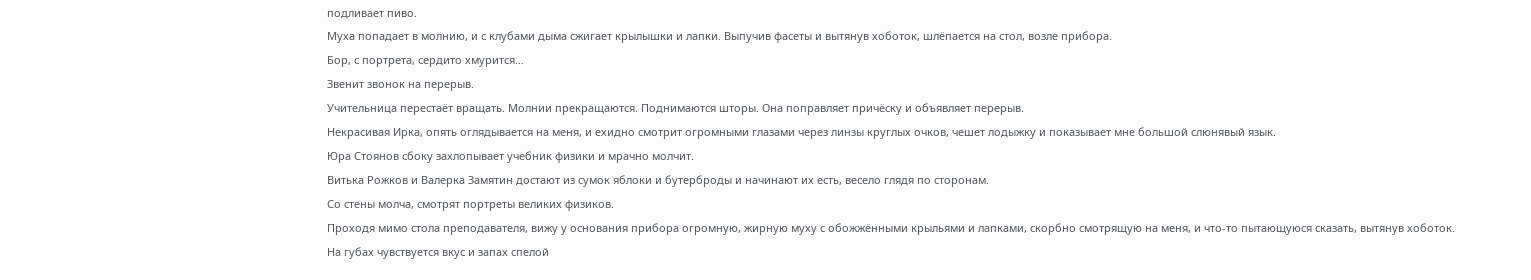подливает пиво.
Муха попадает в молнию, и с клубами дыма сжигает крылышки и лапки. Выпучив фасеты и вытянув хоботок, шлёпается на стол, возле прибора.
Бор, с портрета, сердито хмурится…
Звенит звонок на перерыв.
Учительница перестаёт вращать. Молнии прекращаются. Поднимаются шторы. Она поправляет причёску и объявляет перерыв.
Некрасивая Ирка, опять оглядывается на меня, и ехидно смотрит огромными глазами через линзы круглых очков, чешет лодыжку и показывает мне большой слюнявый язык.
Юра Стоянов сбоку захлопывает учебник физики и мрачно молчит.
Витька Рожков и Валерка Замятин достают из сумок яблоки и бутерброды и начинают их есть, весело глядя по сторонам.
Со стены молча, смотрят портреты великих физиков.
Проходя мимо стола преподавателя, вижу у основания прибора огромную, жирную муху с обожжёнными крыльями и лапками, скорбно смотрящую на меня, и что-то пытающуюся сказать, вытянув хоботок.
На губах чувствуется вкус и запах спелой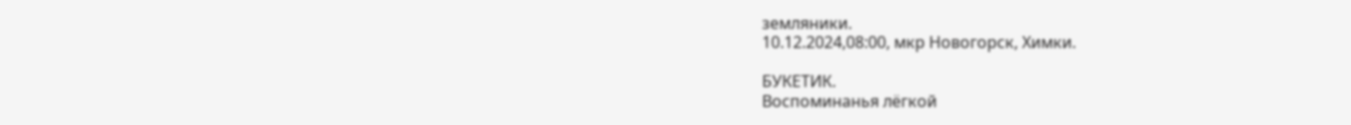земляники.
10.12.2024,08:00, мкр Новогорск, Химки.

БУКЕТИК.
Воспоминанья лёгкой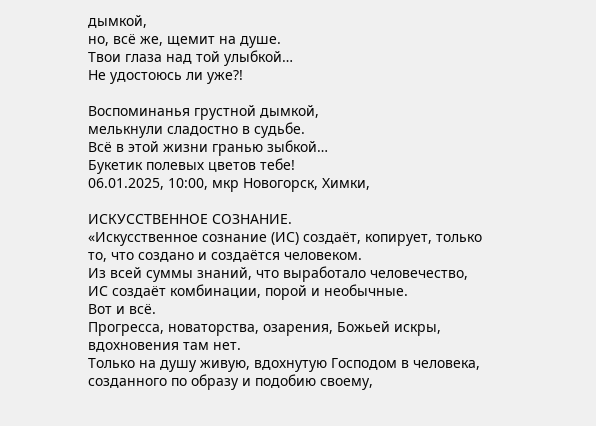дымкой,
но, всё же, щемит на душе.
Твои глаза над той улыбкой…
Не удостоюсь ли уже?!

Воспоминанья грустной дымкой,
мелькнули сладостно в судьбе.
Всё в этой жизни гранью зыбкой…
Букетик полевых цветов тебе!
06.01.2025, 10:00, мкр Новогорск, Химки,

ИСКУССТВЕННОЕ СОЗНАНИЕ.
«Искусственное сознание (ИС) создаёт, копирует, только то, что создано и создаётся человеком.
Из всей суммы знаний, что выработало человечество, ИС создаёт комбинации, порой и необычные.
Вот и всё.
Прогресса, новаторства, озарения, Божьей искры, вдохновения там нет.
Только на душу живую, вдохнутую Господом в человека, созданного по образу и подобию своему,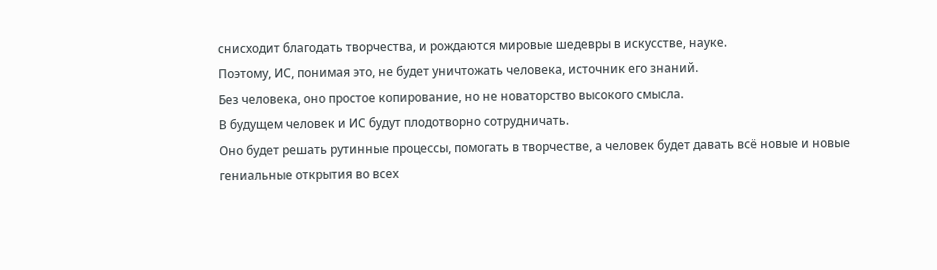снисходит благодать творчества, и рождаются мировые шедевры в искусстве, науке.
Поэтому, ИС, понимая это, не будет уничтожать человека, источник его знаний.
Без человека, оно простое копирование, но не новаторство высокого смысла.
В будущем человек и ИС будут плодотворно сотрудничать.
Оно будет решать рутинные процессы, помогать в творчестве, а человек будет давать всё новые и новые гениальные открытия во всех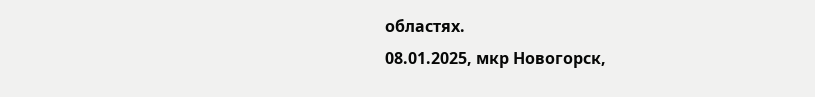областях.
08.01.2025, мкр Новогорск,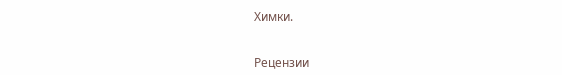Химки.


Рецензии